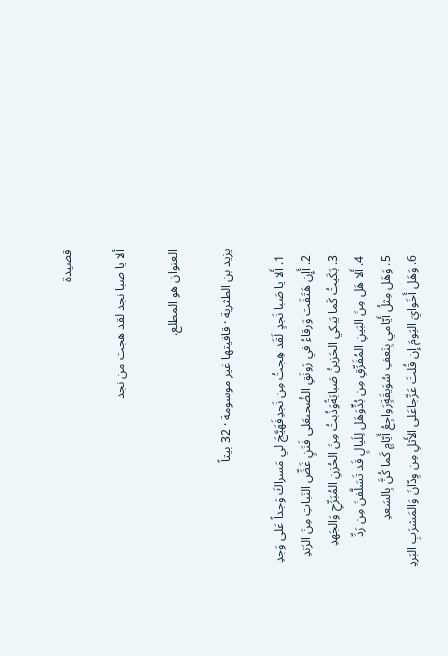قصيدة

ألا يا صبا نجد لقد هجت من نجد

العنوان هو المطلع.

يزيد بن الطثرية · قافيتها غير موسومة · 32 بيتاً

  1. أَلا يا صَبا نَجدٍ لَقَد هِجتُ مِن نَجدِفَهَيَّجَ لي مَسراكَ وَجداً عَلى وَجدِ
  2. أَإِن هَتَفَت وَرقاءُ في رَونَقِ الضُحىعَلى فَنَنٍ غَضِّ النَباتِ مِنَ الرَندِ
  3. بَكَيتُ كَما يَبكي الحَزينُ صَبابَةًوَذُبتُ مِنَ الحُزنِ المُبَرِّحِ وَالجَهدِ
  4. أَلا هَل مِنَ البَينِ المُفَرِّقِ مِن بُدٍّوَهَل لِلَيالٍ قَد تَسَلَّفنَ مِن رَدِّ
  5. وَهَل مِثلُ أَيّامي بِنَعفِ سُوَيقَةٍرَواجِعُ أَيّامٍ كَما كُنَّ بِالسَعدِ
  6. وَهَل أَخَوايَ اليَومَ إِن قُلتَ عَرِّجاعَلى الأَثلِ مِن وِدّانَ وَالمَشرَبِ البَردِ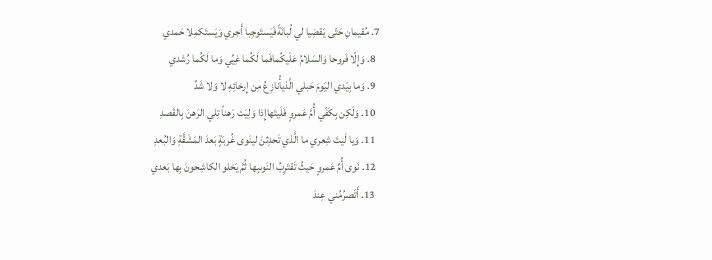7. مُقيمانِ حَتّى يَقضِيا لي لُبانَةًفَيَستَوجِبا أَجري وَيَستَكمِلا حَمدي
  8. وَإِلّا فَروحا وَالسَلامُ عَلَيكُمافَما لَكُما غِيِّي وَما لَكُما رُشدي
  9. وَما بِيَدي اليَومَ حَبلي الَّذيأُنازِعُ مِن إِرخائِهِ لا وَلا شَدِّ
  10. وَلَكِن بِكَفّي أُمَّ عَمروٍ فَلَيتَهاإِذا وَلِيَت رَهناً تِلي الرَهنَ بِالقَصدِ
  11. وَيا لَيتَ شِعري ما الَّذي تَحدِثنَ لينَوى غُربَةٍ بَعدَ المَشَقَّةِ وَالبُعدِ
  12. نَوى أُمِّ عَمروٍ حَيثُ تَقتَرِبُ النَوىبِها ثُمَّ يَخلو الكاشِحونَ بِها بَعدي
  13. أَتَصرُمُني عِندَ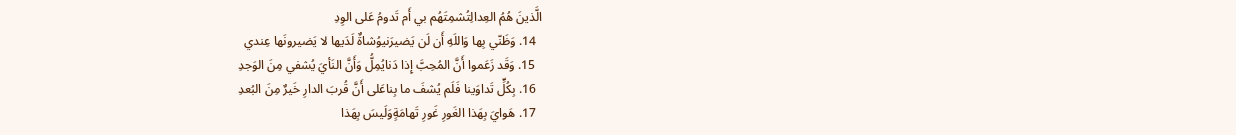الَّذينَ هُمُ العِدالِتُشمِتَهُم بي أَم تَدومُ عَلى الوِدِ
  14. وَظَنّي بِها وَاللَهِ أَن لَن يَضيرَنيوُشاةٌ لَدَيها لا يَضيرونَها عِندي
  15. وَقَد زَعَموا أَنَّ المُحِبَّ إِذا دَنايُمِلُّ وَأَنَّ النَأيَ يُشفي مِنَ الوَجدِ
  16. بِكُلٍّ تَداوَينا فَلَم يُشفَ ما بِناعَلى أَنَّ قُربَ الدارِ خَيرٌ مِنَ البُعدِ
  17. هَوايَ بِهَذا الغَورِ غَورِ تَهامَةٍوَلَيسَ بِهَذا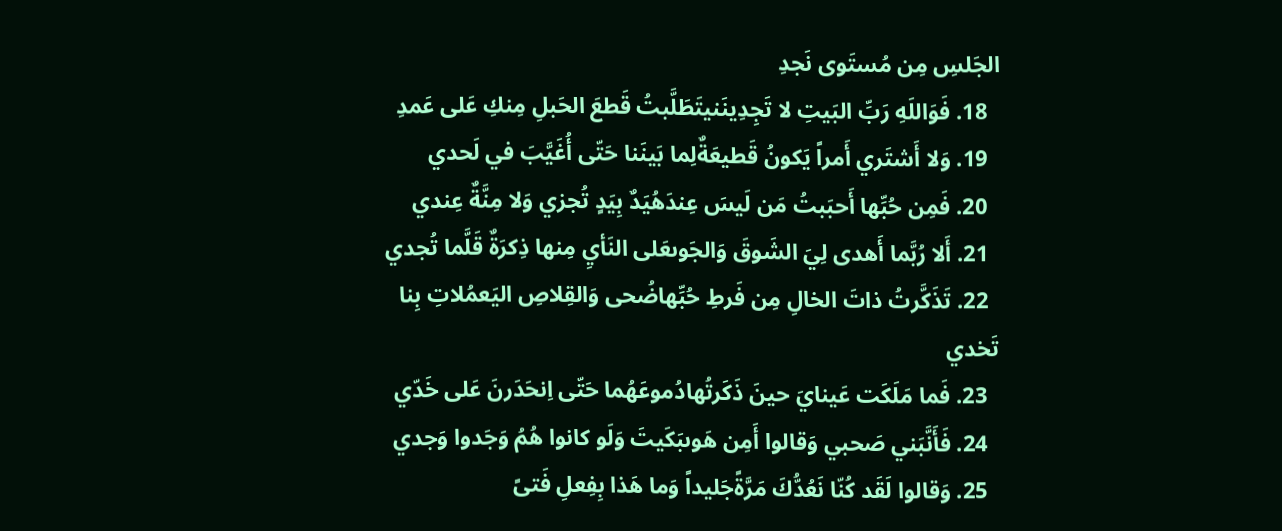الجَلسِ مِن مُستَوى نَجدِ
  18. فَوَاللَهِ رَبِّ البَيتِ لا تَجِدِينَنيتَطَلَّبتُ قَطعَ الحَبلِ مِنكِ عَلى عَمدِ
  19. وَلا أَشتَري أَمراً يَكونُ قَطيعَةٌلِما بَينَنا حَتّى أُغَيَّبَ في لَحدي
  20. فَمِن حُبِّها أَحبَبتُ مَن لَيسَ عِندَهُيَدٌ بِيَدٍ تُجزي وَلا مِنَّةٌ عِندي
  21. أَلا رُبَّما أَهدى لِيَ الشَوقَ وَالجَوىعَلى النَأيِ مِنها ذِكرَةٌ قَلَّما تُجدي
  22. تَذَكَّرتُ ذاتَ الخالِ مِن فَرطِ حُبِّهاضُحى وَالقِلاصِ اليَعمُلاتِ بِنا تَخدي
  23. فَما مَلَكَت عَينايَ حينَ ذَكَرتُهادُموعَهُما حَتّى اِنحَدَرنَ عَلى خَدّي
  24. فَأَنَّبَني صَحبي وَقالوا أَمِن هَوىبَكَيتَ وَلَو كانوا هُمُ وَجَدوا وَجدي
  25. وَقالوا لَقَد كُنّا نَعُدُّكَ مَرَّةًجَليداً وَما هَذا بِفِعلِ فَتىً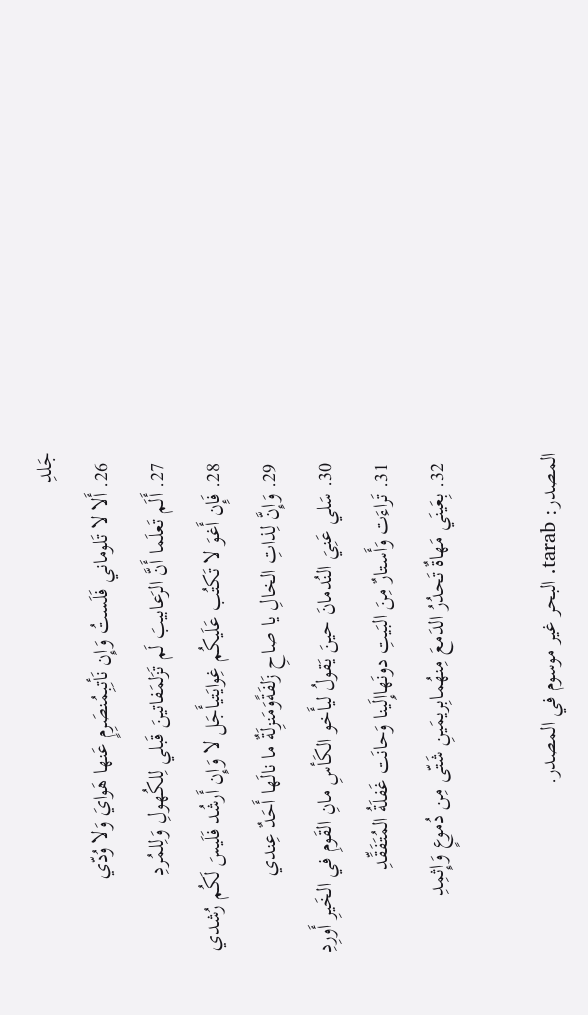جَلدِ
  26. أَلا لا تَلوماني فَلَستُ وَإِن نَأتِبِمُنصَرِمٍ عَنها هَوايَ وَلا وُدّي
  27. أَلَم تَعلَما أَنَّ الرَعابيبَ لَم تَزَلمَفاتينَ قَبلي لِلكُهولِ وَلِلمُردِ
  28. فَإِن أَغوَ لا تَكتُب عَلَيكُم غِوايَتيأَجَل لا وَإِن أَرشُد فَلَيسَ لَكُم رُشدي
  29. وَإِنَّ لِذاتِ الخالِ يا صاحِ زَلفَةًوَمَنزِلَةٌ ما نالَها أَحَدٌ عِندي
  30. سَلي عَنِيَ النُدمانَ حينَ يَقولُ ليأَخو الكَأسِ مانِ القَومِ في الخَيرِ أَورِدِ
  31. تَراءَت وَأَستارٌ مِنَ البَيتِ دونَهاإِلَينا وَحانَت غَفلَةُ المُتَفَقِّدِ
  32. بِعَينَي مَهاةٌ تَحدُرُ الدَمعَ مِنهُمابِريمَينِ شَتّى مِن دُموعٍ وَإِثمِدِ

المصدر: tarab. البحر غير موسوم في المصدر.